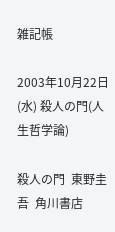雑記帳

2003年10月22日(水) 殺人の門(人生哲学論)

殺人の門  東野圭吾  角川書店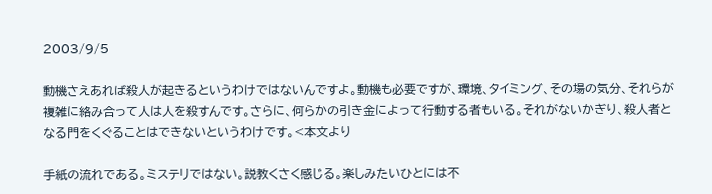2003/9/5

動機さえあれば殺人が起きるというわけではないんですよ。動機も必要ですが、環境、タイミング、その場の気分、それらが複雑に絡み合って人は人を殺すんです。さらに、何らかの引き金によって行動する者もいる。それがないかぎり、殺人者となる門をくぐることはできないというわけです。<本文より

手紙の流れである。ミステリではない。説教くさく感じる。楽しみたいひとには不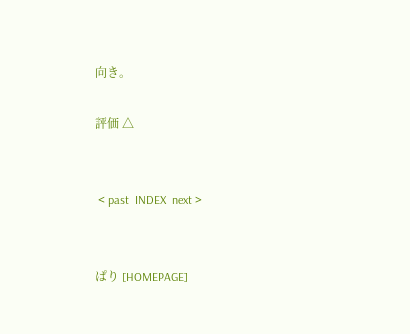向き。

評価 △


 < past  INDEX  next >


ぱり [HOMEPAGE]